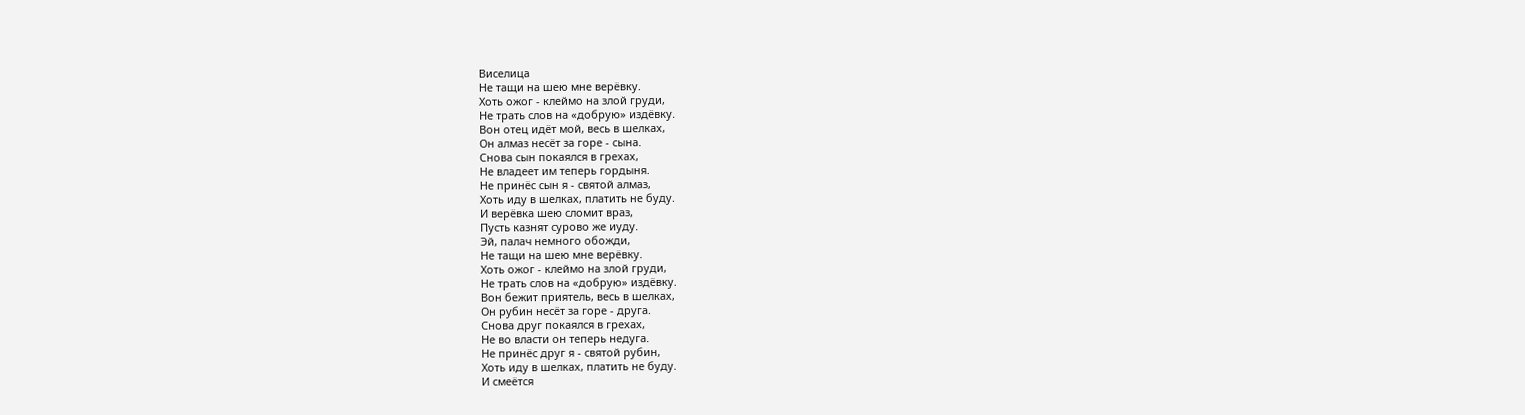Виселица
Не тащи на шею мне верёвку.
Хоть ожог - клеймо на злой груди,
Не трать слов на «добрую» издёвку.
Вон отец идёт мой, весь в шелках,
Он алмаз несёт за горе - сына.
Снова сын покаялся в грехах,
Не владеет им теперь гордыня.
Не принёс сын я - святой алмаз,
Хоть иду в шелках, платить не буду.
И верёвка шею сломит враз,
Пусть казнят сурово же иуду.
Эй, палач немного обожди,
Не тащи на шею мне верёвку.
Хоть ожог - клеймо на злой груди,
Не трать слов на «добрую» издёвку.
Вон бежит приятель, весь в шелках,
Он рубин несёт за горе - друга.
Снова друг покаялся в грехах,
Не во власти он теперь недуга.
Не принёс друг я - святой рубин,
Хоть иду в шелках, платить не буду.
И смеётся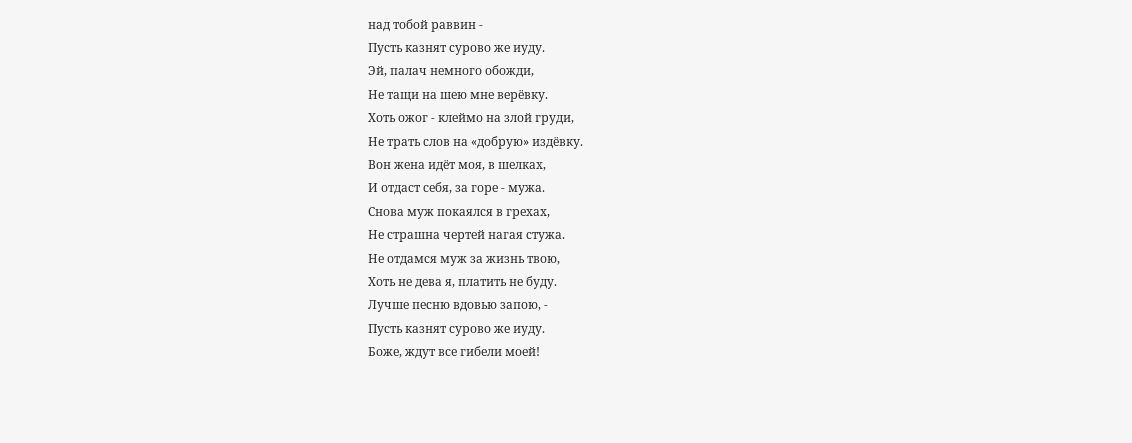над тобой раввин -
Пусть казнят сурово же иуду.
Эй, палач немного обожди,
Не тащи на шею мне верёвку.
Хоть ожог - клеймо на злой груди,
Не трать слов на «добрую» издёвку.
Вон жена идёт моя, в шелках,
И отдаст себя, за горе - мужа.
Снова муж покаялся в грехах,
Не страшна чертей нагая стужа.
Не отдамся муж за жизнь твою,
Хоть не дева я, платить не буду.
Лучше песню вдовью запою, -
Пусть казнят сурово же иуду.
Боже, ждут все гибели моей!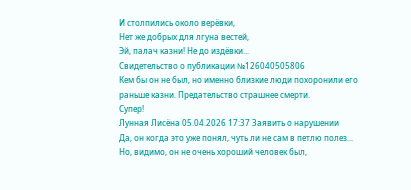И столпились около верёвки,
Нет же добрых для лгуна вестей,
Эй, палач казни! Не до издёвки...
Свидетельство о публикации №126040505806
Кем бы он не был, но именно близкие люди похоронили его раньше казни. Предательство страшнее смерти.
Супер!
Лунная Лисёна 05.04.2026 17:37 Заявить о нарушении
Да, он когда это уже понял, чуть ли не сам в петлю полез...
Но, видимо, он не очень хороший человек был,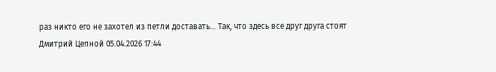раз никто его не захотел из петли доставать... Так, что здесь все друг друга стоят
Дмитрий Цепной 05.04.2026 17:44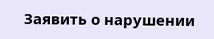Заявить о нарушении